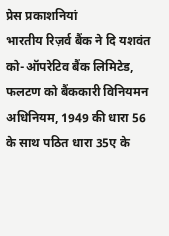प्रेस प्रकाशनियां
भारतीय रिज़र्व बैंक ने दि यशवंत को-ऑपरेटिव बैंक लिमिटेड, फलटण को बैंककारी विनियमन अधिनियम, 1949 की धारा 56 के साथ पठित धारा 35ए के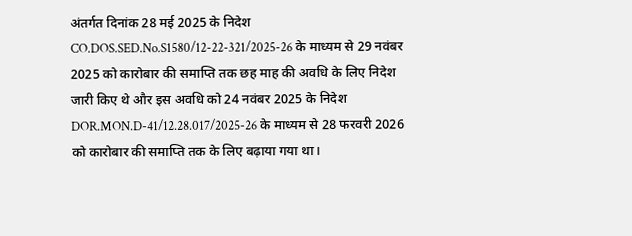अंतर्गत दिनांक 28 मई 2025 के निदेश CO.DOS.SED.No.S1580/12-22-321/2025-26 के माध्यम से 29 नवंबर 2025 को कारोबार की समाप्ति तक छह माह की अवधि के लिए निदेश जारी किए थे और इस अवधि को 24 नवंबर 2025 के निदेश DOR.MON.D-41/12.28.017/2025-26 के माध्यम से 28 फरवरी 2026 को कारोबार की समाप्ति तक के लिए बढ़ाया गया था।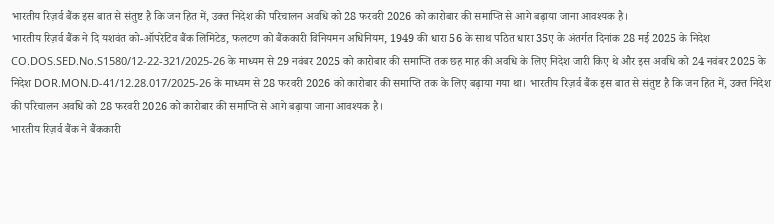भारतीय रिज़र्व बैंक इस बात से संतुष्ट है कि जन हित में, उक्त निदेश की परिचालन अवधि को 28 फरवरी 2026 को कारोबार की समाप्ति से आगे बढ़ाया जाना आवश्यक है।
भारतीय रिज़र्व बैंक ने दि यशवंत को-ऑपरेटिव बैंक लिमिटेड, फलटण को बैंककारी विनियमन अधिनियम, 1949 की धारा 56 के साथ पठित धारा 35ए के अंतर्गत दिनांक 28 मई 2025 के निदेश CO.DOS.SED.No.S1580/12-22-321/2025-26 के माध्यम से 29 नवंबर 2025 को कारोबार की समाप्ति तक छह माह की अवधि के लिए निदेश जारी किए थे और इस अवधि को 24 नवंबर 2025 के निदेश DOR.MON.D-41/12.28.017/2025-26 के माध्यम से 28 फरवरी 2026 को कारोबार की समाप्ति तक के लिए बढ़ाया गया था। भारतीय रिज़र्व बैंक इस बात से संतुष्ट है कि जन हित में, उक्त निदेश की परिचालन अवधि को 28 फरवरी 2026 को कारोबार की समाप्ति से आगे बढ़ाया जाना आवश्यक है।
भारतीय रिज़र्व बैंक ने बैंककारी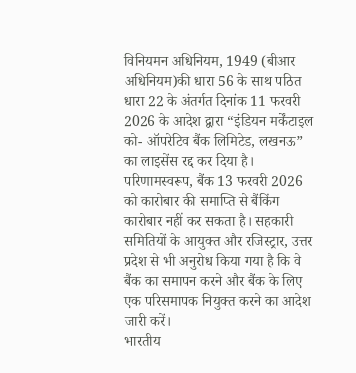विनियमन अधिनियम, 1949 (बीआर अधिनियम)की धारा 56 के साथ पठित धारा 22 के अंतर्गत दिनांक 11 फरवरी 2026 के आदेश द्वारा “इंडियन मर्केंटाइल को- ऑपरेटिव बैंक लिमिटेड, लखनऊ” का लाइसेंस रद्द कर दिया है। परिणामस्वरूप, बैंक 13 फरवरी 2026 को कारोबार की समाप्ति से बैंकिंग कारोबार नहीं कर सकता है। सहकारी समितियों के आयुक्त और रजिस्ट्रार, उत्तर प्रदेश से भी अनुरोध किया गया है कि वे बैंक का समापन करने और बैंक के लिए एक परिसमापक नियुक्त करने का आदेश जारी करें।
भारतीय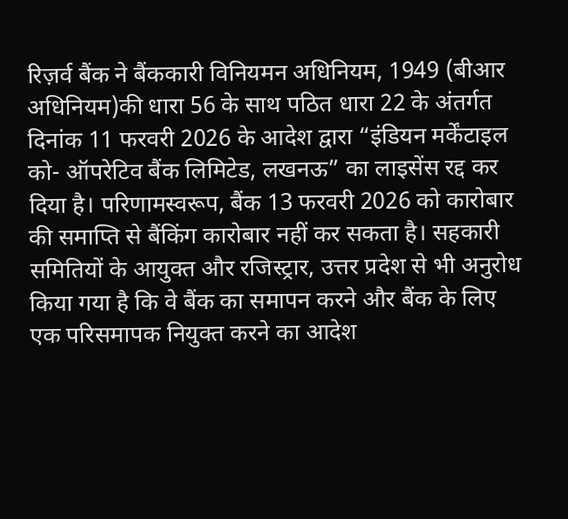रिज़र्व बैंक ने बैंककारी विनियमन अधिनियम, 1949 (बीआर अधिनियम)की धारा 56 के साथ पठित धारा 22 के अंतर्गत दिनांक 11 फरवरी 2026 के आदेश द्वारा “इंडियन मर्केंटाइल को- ऑपरेटिव बैंक लिमिटेड, लखनऊ” का लाइसेंस रद्द कर दिया है। परिणामस्वरूप, बैंक 13 फरवरी 2026 को कारोबार की समाप्ति से बैंकिंग कारोबार नहीं कर सकता है। सहकारी समितियों के आयुक्त और रजिस्ट्रार, उत्तर प्रदेश से भी अनुरोध किया गया है कि वे बैंक का समापन करने और बैंक के लिए एक परिसमापक नियुक्त करने का आदेश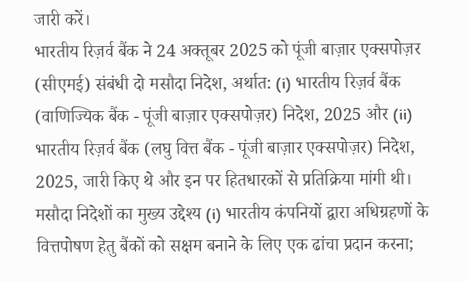जारी करें।
भारतीय रिज़र्व बैंक ने 24 अक्तूबर 2025 को पूंजी बाज़ार एक्सपोज़र (सीएमई) संबंधी दो मसौदा निदेश, अर्थात: (i) भारतीय रिज़र्व बैंक (वाणिज्यिक बैंक - पूंजी बाज़ार एक्सपोज़र) निदेश, 2025 और (ii) भारतीय रिज़र्व बैंक (लघु वित्त बैंक - पूंजी बाज़ार एक्सपोज़र) निदेश, 2025, जारी किए थे और इन पर हितधारकों से प्रतिक्रिया मांगी थी। मसौदा निदेशों का मुख्य उद्देश्य (i) भारतीय कंपनियों द्वारा अधिग्रहणों के वित्तपोषण हेतु बैंकों को सक्षम बनाने के लिए एक ढांचा प्रदान करना;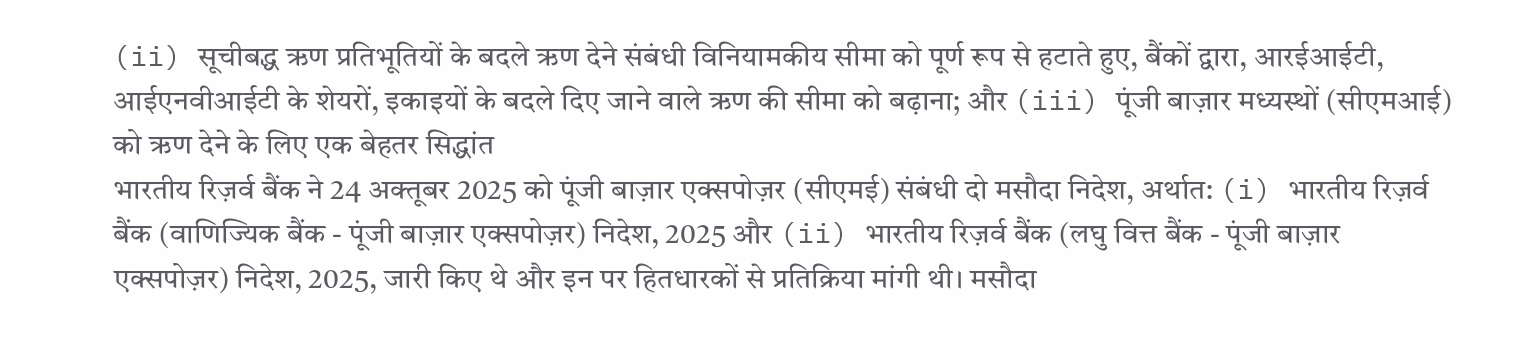(ii) सूचीबद्ध ऋण प्रतिभूतियों के बदले ऋण देने संबंधी विनियामकीय सीमा को पूर्ण रूप से हटाते हुए, बैंकों द्वारा, आरईआईटी, आईएनवीआईटी के शेयरों, इकाइयों के बदले दिए जाने वाले ऋण की सीमा को बढ़ाना; और (iii) पूंजी बाज़ार मध्यस्थों (सीएमआई) को ऋण देने के लिए एक बेहतर सिद्धांत
भारतीय रिज़र्व बैंक ने 24 अक्तूबर 2025 को पूंजी बाज़ार एक्सपोज़र (सीएमई) संबंधी दो मसौदा निदेश, अर्थात: (i) भारतीय रिज़र्व बैंक (वाणिज्यिक बैंक - पूंजी बाज़ार एक्सपोज़र) निदेश, 2025 और (ii) भारतीय रिज़र्व बैंक (लघु वित्त बैंक - पूंजी बाज़ार एक्सपोज़र) निदेश, 2025, जारी किए थे और इन पर हितधारकों से प्रतिक्रिया मांगी थी। मसौदा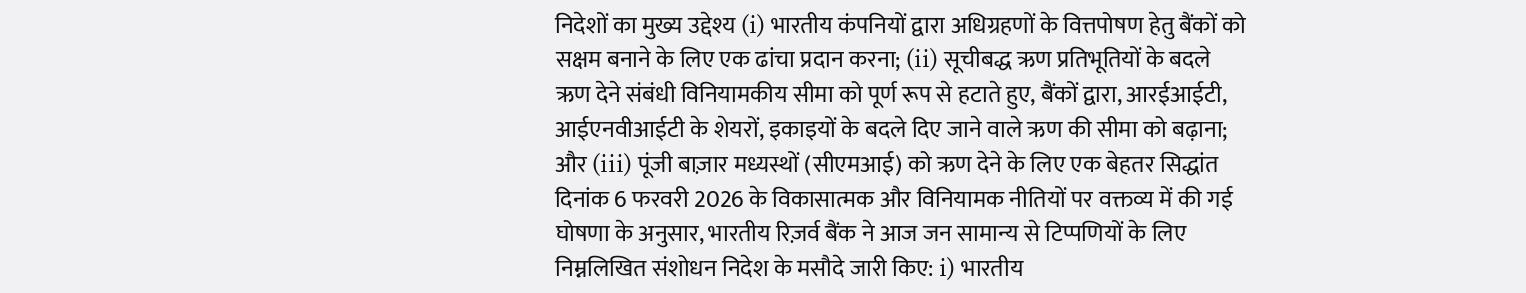निदेशों का मुख्य उद्देश्य (i) भारतीय कंपनियों द्वारा अधिग्रहणों के वित्तपोषण हेतु बैंकों को सक्षम बनाने के लिए एक ढांचा प्रदान करना; (ii) सूचीबद्ध ऋण प्रतिभूतियों के बदले ऋण देने संबंधी विनियामकीय सीमा को पूर्ण रूप से हटाते हुए, बैंकों द्वारा, आरईआईटी, आईएनवीआईटी के शेयरों, इकाइयों के बदले दिए जाने वाले ऋण की सीमा को बढ़ाना; और (iii) पूंजी बाज़ार मध्यस्थों (सीएमआई) को ऋण देने के लिए एक बेहतर सिद्धांत
दिनांक 6 फरवरी 2026 के विकासात्मक और विनियामक नीतियों पर वक्तव्य में की गई घोषणा के अनुसार, भारतीय रिज़र्व बैंक ने आज जन सामान्य से टिप्पणियों के लिए निम्नलिखित संशोधन निदेश के मसौदे जारी किए: i) भारतीय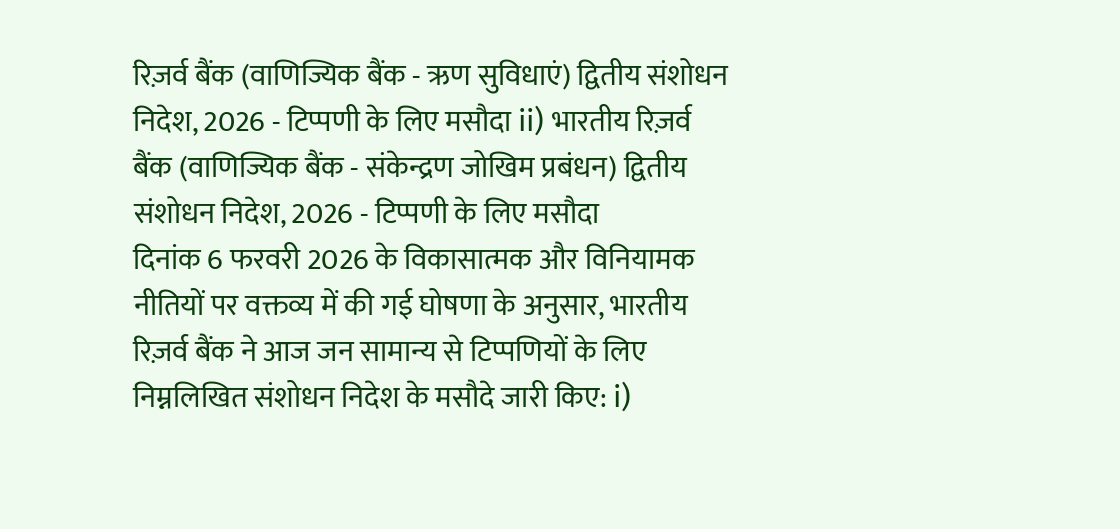रिज़र्व बैंक (वाणिज्यिक बैंक - ऋण सुविधाएं) द्वितीय संशोधन निदेश, 2026 - टिप्पणी के लिए मसौदा ii) भारतीय रिज़र्व बैंक (वाणिज्यिक बैंक - संकेन्द्रण जोखिम प्रबंधन) द्वितीय संशोधन निदेश, 2026 - टिप्पणी के लिए मसौदा
दिनांक 6 फरवरी 2026 के विकासात्मक और विनियामक नीतियों पर वक्तव्य में की गई घोषणा के अनुसार, भारतीय रिज़र्व बैंक ने आज जन सामान्य से टिप्पणियों के लिए निम्नलिखित संशोधन निदेश के मसौदे जारी किए: i)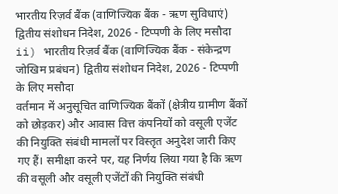भारतीय रिज़र्व बैंक (वाणिज्यिक बैंक - ऋण सुविधाएं) द्वितीय संशोधन निदेश, 2026 - टिप्पणी के लिए मसौदा ii) भारतीय रिज़र्व बैंक (वाणिज्यिक बैंक - संकेन्द्रण जोखिम प्रबंधन) द्वितीय संशोधन निदेश, 2026 - टिप्पणी के लिए मसौदा
वर्तमान में अनुसूचित वाणिज्यिक बैंकों (क्षेत्रीय ग्रामीण बैंकों को छोड़कर) और आवास वित्त कंपनियों को वसूली एजेंट की नियुक्ति संबंधी मामलों पर विस्तृत अनुदेश जारी किए गए हैं। समीक्षा करने पर, यह निर्णय लिया गया है कि ऋण की वसूली और वसूली एजेंटों की नियुक्ति संबंधी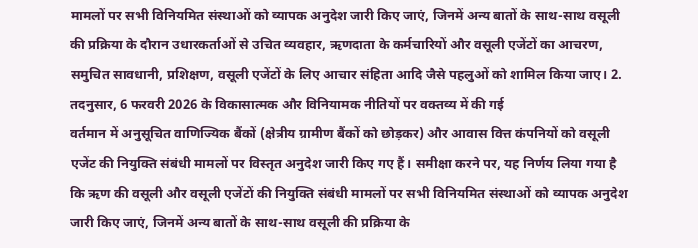मामलों पर सभी विनियमित संस्थाओं को व्यापक अनुदेश जारी किए जाएं, जिनमें अन्य बातों के साथ-साथ वसूली की प्रक्रिया के दौरान उधारकर्ताओं से उचित व्यवहार, ऋणदाता के कर्मचारियों और वसूली एजेंटों का आचरण, समुचित सावधानी, प्रशिक्षण, वसूली एजेंटों के लिए आचार संहिता आदि जैसे पहलुओं को शामिल किया जाए। 2. तदनुसार, 6 फरवरी 2026 के विकासात्मक और विनियामक नीतियों पर वक्तव्य में की गई
वर्तमान में अनुसूचित वाणिज्यिक बैंकों (क्षेत्रीय ग्रामीण बैंकों को छोड़कर) और आवास वित्त कंपनियों को वसूली एजेंट की नियुक्ति संबंधी मामलों पर विस्तृत अनुदेश जारी किए गए हैं। समीक्षा करने पर, यह निर्णय लिया गया है कि ऋण की वसूली और वसूली एजेंटों की नियुक्ति संबंधी मामलों पर सभी विनियमित संस्थाओं को व्यापक अनुदेश जारी किए जाएं, जिनमें अन्य बातों के साथ-साथ वसूली की प्रक्रिया के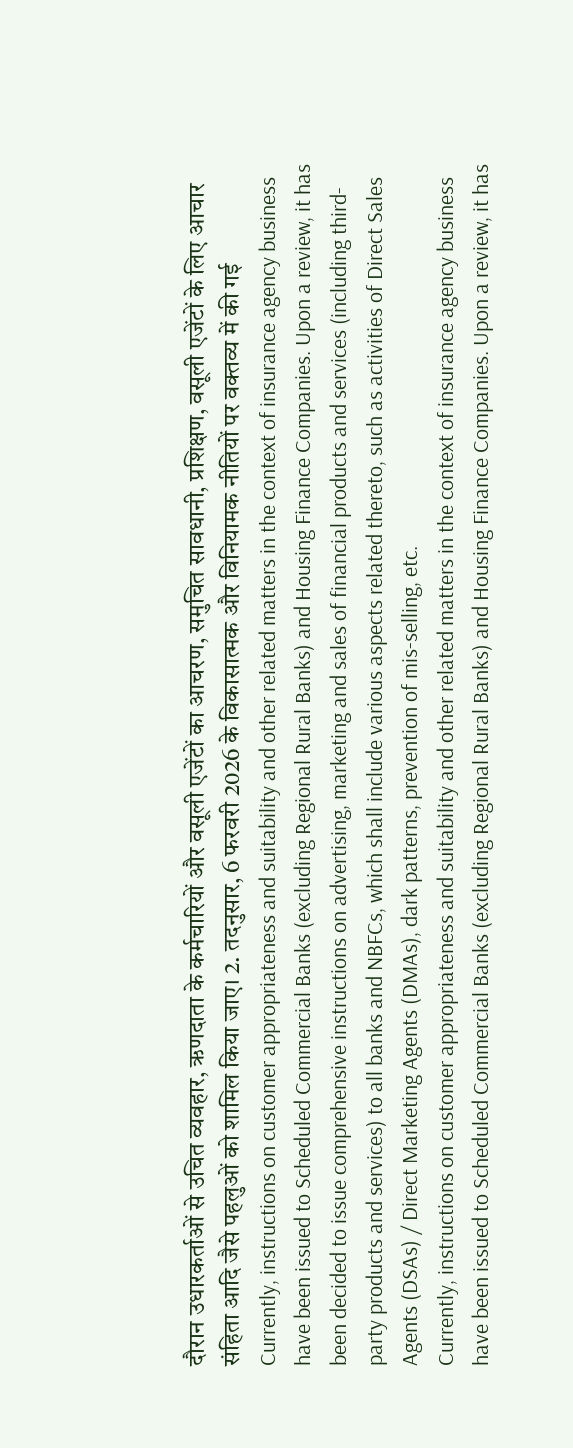दौरान उधारकर्ताओं से उचित व्यवहार, ऋणदाता के कर्मचारियों और वसूली एजेंटों का आचरण, समुचित सावधानी, प्रशिक्षण, वसूली एजेंटों के लिए आचार संहिता आदि जैसे पहलुओं को शामिल किया जाए। 2. तदनुसार, 6 फरवरी 2026 के विकासात्मक और विनियामक नीतियों पर वक्तव्य में की गई
Currently, instructions on customer appropriateness and suitability and other related matters in the context of insurance agency business have been issued to Scheduled Commercial Banks (excluding Regional Rural Banks) and Housing Finance Companies. Upon a review, it has been decided to issue comprehensive instructions on advertising, marketing and sales of financial products and services (including third-party products and services) to all banks and NBFCs, which shall include various aspects related thereto, such as activities of Direct Sales Agents (DSAs) / Direct Marketing Agents (DMAs), dark patterns, prevention of mis-selling, etc.
Currently, instructions on customer appropriateness and suitability and other related matters in the context of insurance agency business have been issued to Scheduled Commercial Banks (excluding Regional Rural Banks) and Housing Finance Companies. Upon a review, it has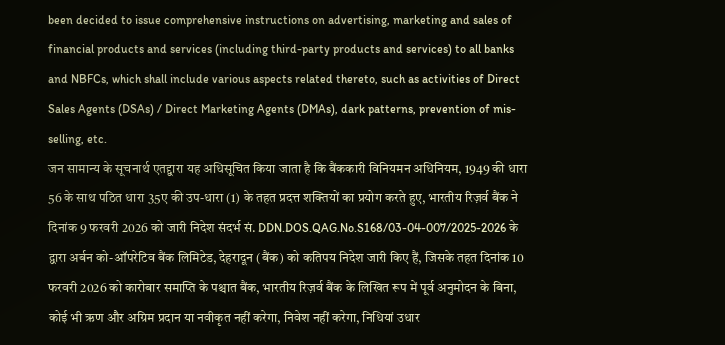been decided to issue comprehensive instructions on advertising, marketing and sales of financial products and services (including third-party products and services) to all banks and NBFCs, which shall include various aspects related thereto, such as activities of Direct Sales Agents (DSAs) / Direct Marketing Agents (DMAs), dark patterns, prevention of mis-selling, etc.
जन सामान्य के सूचनार्थ एतद्द्वारा यह अधिसूचित किया जाता है कि बैंककारी विनियमन अधिनियम, 1949 की धारा 56 के साथ पठित धारा 35ए की उप-धारा (1) के तहत प्रदत्त शक्तियों का प्रयोग करते हुए, भारतीय रिज़र्व बैंक ने दिनांक 9 फरवरी 2026 को जारी निदेश संदर्भ सं. DDN.DOS.QAG.No.S168/03-04-007/2025-2026 के द्वारा अर्बन को-ऑपरेटिव बैंक लिमिटेड, देहरादून (बैंक) को कतिपय निदेश जारी किए हैं, जिसके तहत दिनांक 10 फरवरी 2026 को कारोबार समाप्ति के पश्चात बैंक, भारतीय रिज़र्व बैंक के लिखित रूप में पूर्व अनुमोदन के बिना, कोई भी ऋण और अग्रिम प्रदान या नवीकृत नहीं करेगा, निवेश नहीं करेगा, निधियां उधार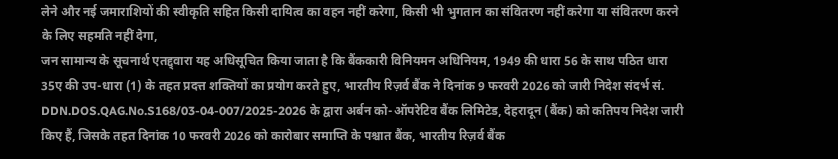लेने और नई जमाराशियों की स्वीकृति सहित किसी दायित्व का वहन नहीं करेगा, किसी भी भुगतान का संवितरण नहीं करेगा या संवितरण करने के लिए सहमति नहीं देगा,
जन सामान्य के सूचनार्थ एतद्द्वारा यह अधिसूचित किया जाता है कि बैंककारी विनियमन अधिनियम, 1949 की धारा 56 के साथ पठित धारा 35ए की उप-धारा (1) के तहत प्रदत्त शक्तियों का प्रयोग करते हुए, भारतीय रिज़र्व बैंक ने दिनांक 9 फरवरी 2026 को जारी निदेश संदर्भ सं. DDN.DOS.QAG.No.S168/03-04-007/2025-2026 के द्वारा अर्बन को-ऑपरेटिव बैंक लिमिटेड, देहरादून (बैंक) को कतिपय निदेश जारी किए हैं, जिसके तहत दिनांक 10 फरवरी 2026 को कारोबार समाप्ति के पश्चात बैंक, भारतीय रिज़र्व बैंक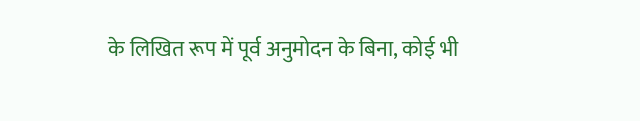के लिखित रूप में पूर्व अनुमोदन के बिना, कोई भी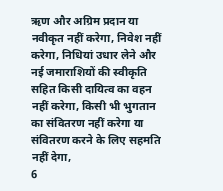ऋण और अग्रिम प्रदान या नवीकृत नहीं करेगा, निवेश नहीं करेगा, निधियां उधार लेने और नई जमाराशियों की स्वीकृति सहित किसी दायित्व का वहन नहीं करेगा, किसी भी भुगतान का संवितरण नहीं करेगा या संवितरण करने के लिए सहमति नहीं देगा,
6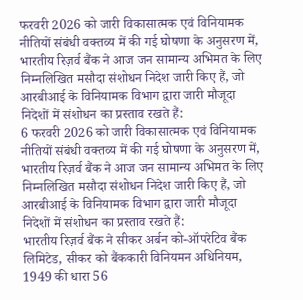फरवरी 2026 को जारी विकासात्मक एवं विनियामक नीतियों संबंधी वक्तव्य में की गई घोषणा के अनुसरण में, भारतीय रिज़र्व बैंक ने आज जन सामान्य अभिमत के लिए निम्नलिखित मसौदा संशोधन निदेश जारी किए हैं, जो आरबीआई के विनियामक विभाग द्वारा जारी मौजूदा निदेशों में संशोधन का प्रस्ताव रखते हैं:
6 फरवरी 2026 को जारी विकासात्मक एवं विनियामक नीतियों संबंधी वक्तव्य में की गई घोषणा के अनुसरण में, भारतीय रिज़र्व बैंक ने आज जन सामान्य अभिमत के लिए निम्नलिखित मसौदा संशोधन निदेश जारी किए हैं, जो आरबीआई के विनियामक विभाग द्वारा जारी मौजूदा निदेशों में संशोधन का प्रस्ताव रखते हैं:
भारतीय रिज़र्व बैंक ने सीकर अर्बन को-ऑपरेटिव बैंक लिमिटेड, सीकर को बैंककारी विनियमन अधिनियम, 1949 की धारा 56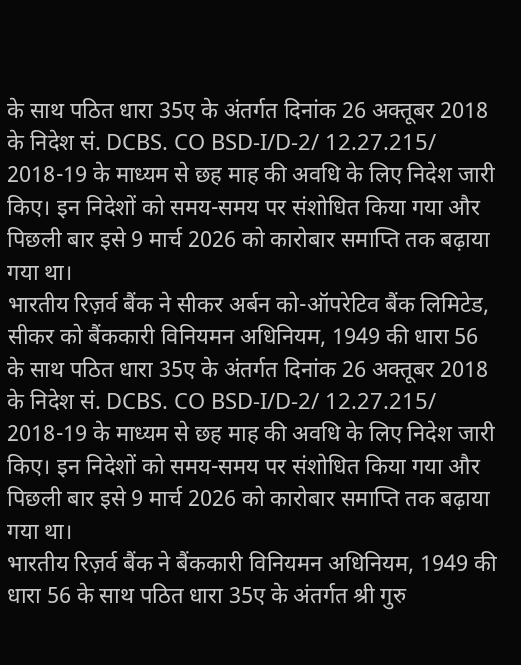के साथ पठित धारा 35ए के अंतर्गत दिनांक 26 अक्तूबर 2018 के निदेश सं. DCBS. CO BSD-I/D-2/ 12.27.215/ 2018-19 के माध्यम से छह माह की अवधि के लिए निदेश जारी किए। इन निदेशों को समय-समय पर संशोधित किया गया और पिछली बार इसे 9 मार्च 2026 को कारोबार समाप्ति तक बढ़ाया गया था।
भारतीय रिज़र्व बैंक ने सीकर अर्बन को-ऑपरेटिव बैंक लिमिटेड, सीकर को बैंककारी विनियमन अधिनियम, 1949 की धारा 56 के साथ पठित धारा 35ए के अंतर्गत दिनांक 26 अक्तूबर 2018 के निदेश सं. DCBS. CO BSD-I/D-2/ 12.27.215/ 2018-19 के माध्यम से छह माह की अवधि के लिए निदेश जारी किए। इन निदेशों को समय-समय पर संशोधित किया गया और पिछली बार इसे 9 मार्च 2026 को कारोबार समाप्ति तक बढ़ाया गया था।
भारतीय रिज़र्व बैंक ने बैंककारी विनियमन अधिनियम, 1949 की धारा 56 के साथ पठित धारा 35ए के अंतर्गत श्री गुरु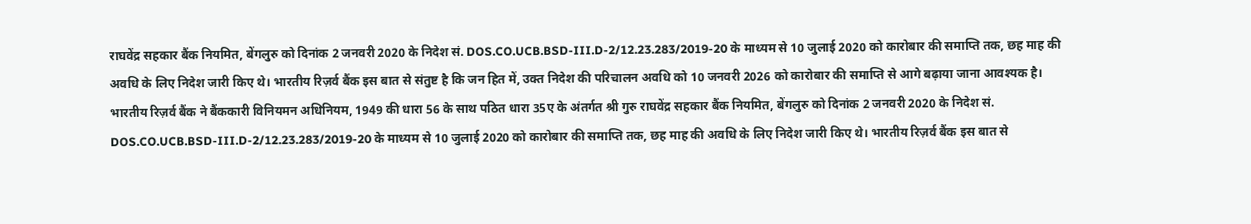राघवेंद्र सहकार बैंक नियमित, बेंगलुरु को दिनांक 2 जनवरी 2020 के निदेश सं. DOS.CO.UCB.BSD-III.D-2/12.23.283/2019-20 के माध्यम से 10 जुलाई 2020 को कारोबार की समाप्ति तक, छह माह की अवधि के लिए निदेश जारी किए थे। भारतीय रिज़र्व बैंक इस बात से संतुष्ट है कि जन हित में, उक्त निदेश की परिचालन अवधि को 10 जनवरी 2026 को कारोबार की समाप्ति से आगे बढ़ाया जाना आवश्यक है।
भारतीय रिज़र्व बैंक ने बैंककारी विनियमन अधिनियम, 1949 की धारा 56 के साथ पठित धारा 35ए के अंतर्गत श्री गुरु राघवेंद्र सहकार बैंक नियमित, बेंगलुरु को दिनांक 2 जनवरी 2020 के निदेश सं. DOS.CO.UCB.BSD-III.D-2/12.23.283/2019-20 के माध्यम से 10 जुलाई 2020 को कारोबार की समाप्ति तक, छह माह की अवधि के लिए निदेश जारी किए थे। भारतीय रिज़र्व बैंक इस बात से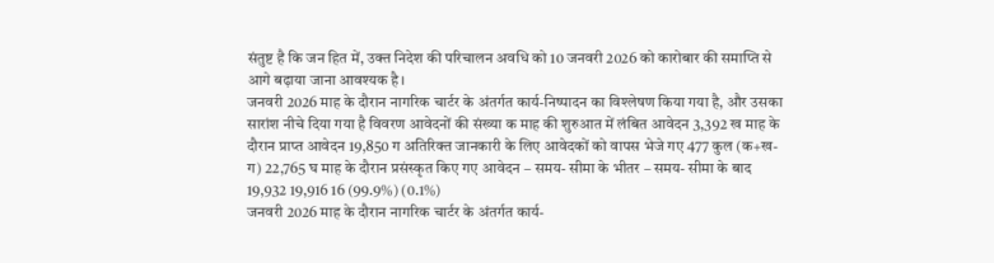संतुष्ट है कि जन हित में, उक्त निदेश की परिचालन अवधि को 10 जनवरी 2026 को कारोबार की समाप्ति से आगे बढ़ाया जाना आवश्यक है।
जनवरी 2026 माह के दौरान नागरिक चार्टर के अंतर्गत कार्य-निष्पादन का विश्लेषण किया गया है, और उसका सारांश नीचे दिया गया है विवरण आवेदनों की संख्या क माह की शुरुआत में लंबित आवेदन 3,392 ख माह के दौरान प्राप्त आवेदन 19,850 ग अतिरिक्त जानकारी के लिए आवेदकों को वापस भेजे गए 477 कुल (क+ख-ग) 22,765 घ माह के दौरान प्रसंस्कृत किए गए आवेदन – समय- सीमा के भीतर – समय- सीमा के बाद 19,932 19,916 16 (99.9%) (0.1%)
जनवरी 2026 माह के दौरान नागरिक चार्टर के अंतर्गत कार्य-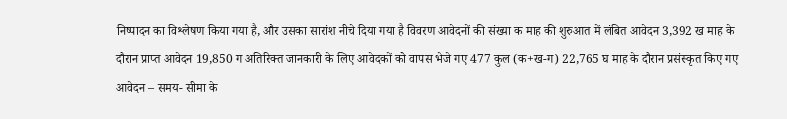निष्पादन का विश्लेषण किया गया है, और उसका सारांश नीचे दिया गया है विवरण आवेदनों की संख्या क माह की शुरुआत में लंबित आवेदन 3,392 ख माह के दौरान प्राप्त आवेदन 19,850 ग अतिरिक्त जानकारी के लिए आवेदकों को वापस भेजे गए 477 कुल (क+ख-ग) 22,765 घ माह के दौरान प्रसंस्कृत किए गए आवेदन – समय- सीमा के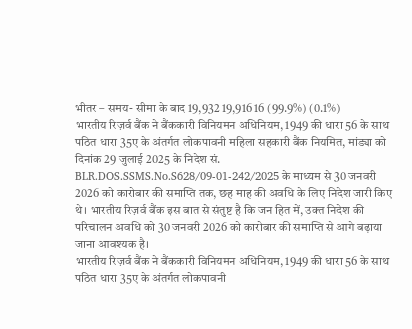भीतर – समय- सीमा के बाद 19,932 19,916 16 (99.9%) (0.1%)
भारतीय रिज़र्व बैंक ने बैंककारी विनियमन अधिनियम, 1949 की धारा 56 के साथ पठित धारा 35ए के अंतर्गत लोकपावनी महिला सहकारी बैंक नियमित, मांड्या को दिनांक 29 जुलाई 2025 के निदेश सं. BLR.DOS.SSMS.No.S628/09-01-242/2025 के माध्यम से 30 जनवरी 2026 को कारोबार की समाप्ति तक, छह माह की अवधि के लिए निदेश जारी किए थे। भारतीय रिज़र्व बैंक इस बात से संतुष्ट है कि जन हित में, उक्त निदेश की परिचालन अवधि को 30 जनवरी 2026 को कारोबार की समाप्ति से आगे बढ़ाया जाना आवश्यक है।
भारतीय रिज़र्व बैंक ने बैंककारी विनियमन अधिनियम, 1949 की धारा 56 के साथ पठित धारा 35ए के अंतर्गत लोकपावनी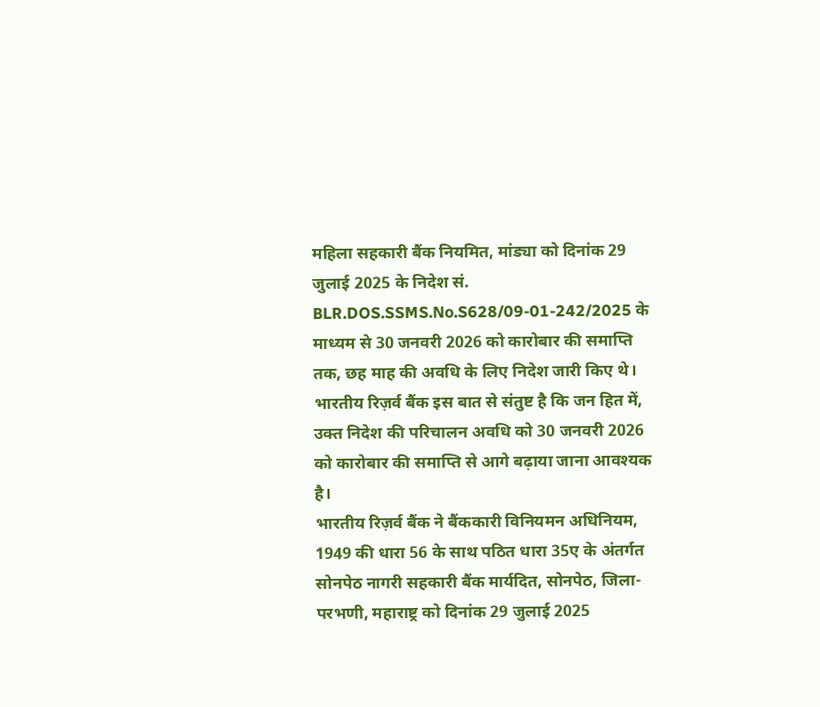महिला सहकारी बैंक नियमित, मांड्या को दिनांक 29 जुलाई 2025 के निदेश सं. BLR.DOS.SSMS.No.S628/09-01-242/2025 के माध्यम से 30 जनवरी 2026 को कारोबार की समाप्ति तक, छह माह की अवधि के लिए निदेश जारी किए थे। भारतीय रिज़र्व बैंक इस बात से संतुष्ट है कि जन हित में, उक्त निदेश की परिचालन अवधि को 30 जनवरी 2026 को कारोबार की समाप्ति से आगे बढ़ाया जाना आवश्यक है।
भारतीय रिज़र्व बैंक ने बैंककारी विनियमन अधिनियम, 1949 की धारा 56 के साथ पठित धारा 35ए के अंतर्गत सोनपेठ नागरी सहकारी बैंक मार्यदित, सोनपेठ, जिला- परभणी, महाराष्ट्र को दिनांक 29 जुलाई 2025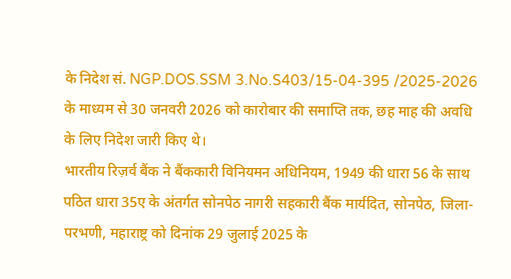के निदेश सं. NGP.DOS.SSM 3.No.S403/15-04-395 /2025-2026 के माध्यम से 30 जनवरी 2026 को कारोबार की समाप्ति तक, छह माह की अवधि के लिए निदेश जारी किए थे।
भारतीय रिज़र्व बैंक ने बैंककारी विनियमन अधिनियम, 1949 की धारा 56 के साथ पठित धारा 35ए के अंतर्गत सोनपेठ नागरी सहकारी बैंक मार्यदित, सोनपेठ, जिला- परभणी, महाराष्ट्र को दिनांक 29 जुलाई 2025 के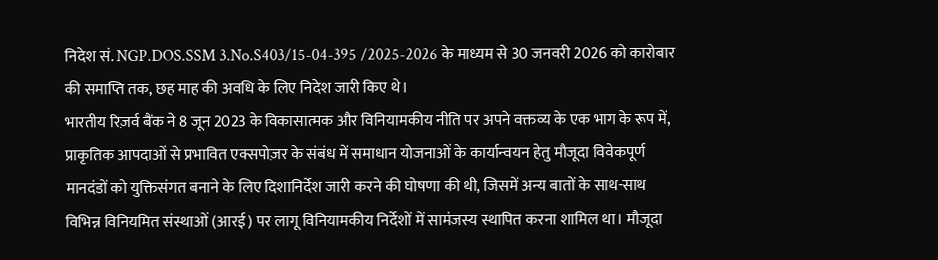निदेश सं. NGP.DOS.SSM 3.No.S403/15-04-395 /2025-2026 के माध्यम से 30 जनवरी 2026 को कारोबार की समाप्ति तक, छह माह की अवधि के लिए निदेश जारी किए थे।
भारतीय रिज़र्व बैंक ने 8 जून 2023 के विकासात्मक और विनियामकीय नीति पर अपने वक्तव्य के एक भाग के रूप में, प्राकृतिक आपदाओं से प्रभावित एक्सपोज़र के संबंध में समाधान योजनाओं के कार्यान्वयन हेतु मौजूदा विवेकपूर्ण मानदंडों को युक्तिसंगत बनाने के लिए दिशानिर्देश जारी करने की घोषणा की थी, जिसमें अन्य बातों के साथ-साथ विभिन्न विनियमित संस्थाओं (आरई) पर लागू विनियामकीय निर्देशों में सामंजस्य स्थापित करना शामिल था। मौजूदा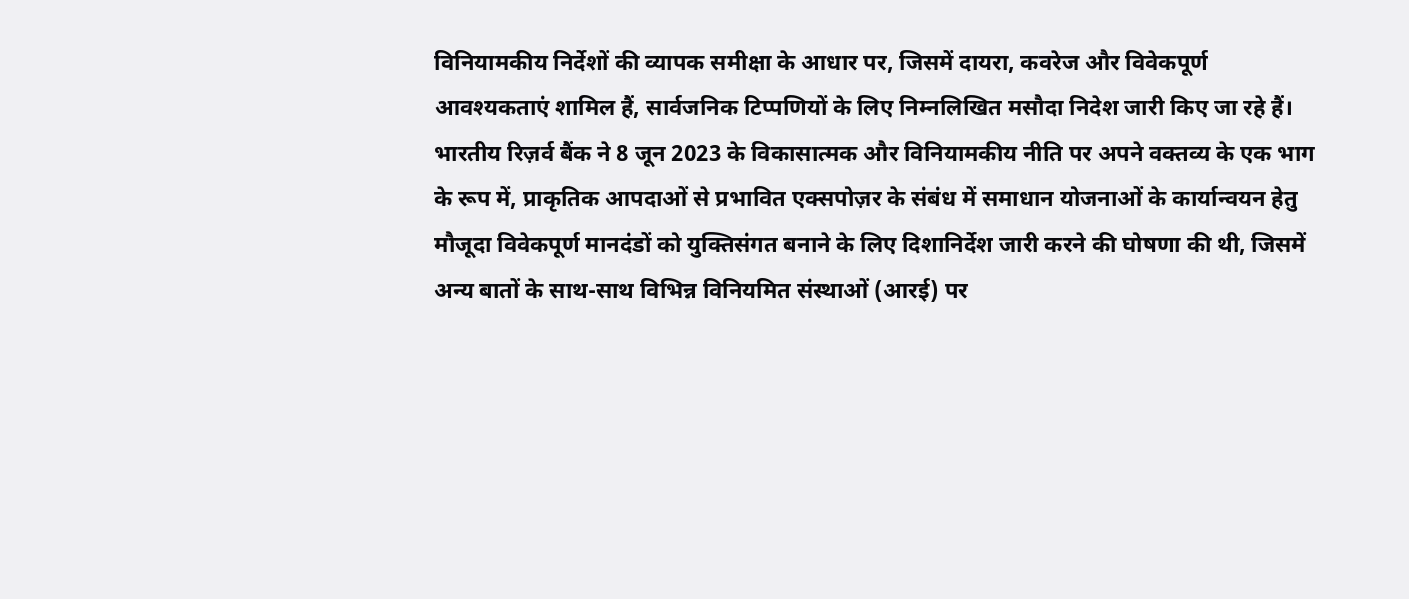विनियामकीय निर्देशों की व्यापक समीक्षा के आधार पर, जिसमें दायरा, कवरेज और विवेकपूर्ण आवश्यकताएं शामिल हैं, सार्वजनिक टिप्पणियों के लिए निम्नलिखित मसौदा निदेश जारी किए जा रहे हैं।
भारतीय रिज़र्व बैंक ने 8 जून 2023 के विकासात्मक और विनियामकीय नीति पर अपने वक्तव्य के एक भाग के रूप में, प्राकृतिक आपदाओं से प्रभावित एक्सपोज़र के संबंध में समाधान योजनाओं के कार्यान्वयन हेतु मौजूदा विवेकपूर्ण मानदंडों को युक्तिसंगत बनाने के लिए दिशानिर्देश जारी करने की घोषणा की थी, जिसमें अन्य बातों के साथ-साथ विभिन्न विनियमित संस्थाओं (आरई) पर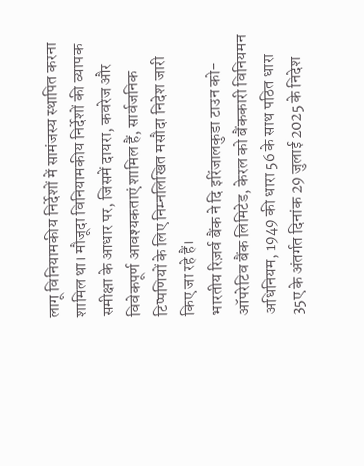लागू विनियामकीय निर्देशों में सामंजस्य स्थापित करना शामिल था। मौजूदा विनियामकीय निर्देशों की व्यापक समीक्षा के आधार पर, जिसमें दायरा, कवरेज और विवेकपूर्ण आवश्यकताएं शामिल हैं, सार्वजनिक टिप्पणियों के लिए निम्नलिखित मसौदा निदेश जारी किए जा रहे हैं।
भारतीय रिज़र्व बैंक ने दि इरिंजालकुडा टाउन को-ऑपरेटिव बैंक लिमिटेड, केरल को बैंककारी विनियमन अधिनियम, 1949 की धारा 56 के साथ पठित धारा 35ए के अंतर्गत दिनांक 29 जुलाई 2025 के निदेश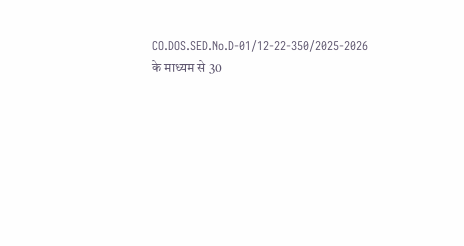CO.DOS.SED.No.D-01/12-22-350/2025-2026 के माध्यम से 30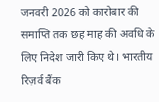जनवरी 2026 को कारोबार की समाप्ति तक छह माह की अवधि के लिए निदेश जारी किए थे। भारतीय रिज़र्व बैंक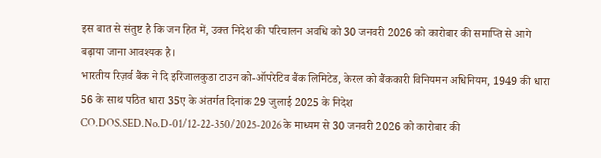इस बात से संतुष्ट है कि जन हित में, उक्त निदेश की परिचालन अवधि को 30 जनवरी 2026 को कारोबार की समाप्ति से आगे बढ़ाया जाना आवश्यक है।
भारतीय रिज़र्व बैंक ने दि इरिंजालकुडा टाउन को-ऑपरेटिव बैंक लिमिटेड, केरल को बैंककारी विनियमन अधिनियम, 1949 की धारा 56 के साथ पठित धारा 35ए के अंतर्गत दिनांक 29 जुलाई 2025 के निदेश CO.DOS.SED.No.D-01/12-22-350/2025-2026 के माध्यम से 30 जनवरी 2026 को कारोबार की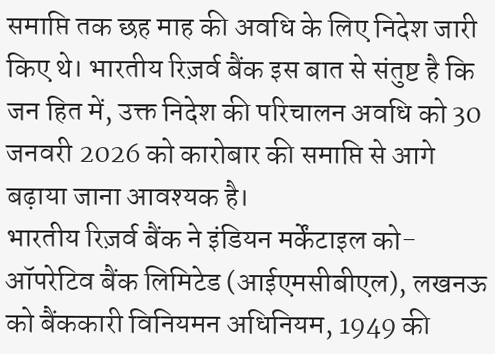समाप्ति तक छह माह की अवधि के लिए निदेश जारी किए थे। भारतीय रिज़र्व बैंक इस बात से संतुष्ट है कि जन हित में, उक्त निदेश की परिचालन अवधि को 30 जनवरी 2026 को कारोबार की समाप्ति से आगे बढ़ाया जाना आवश्यक है।
भारतीय रिज़र्व बैंक ने इंडियन मर्केंटाइल को-ऑपरेटिव बैंक लिमिटेड (आईएमसीबीएल), लखनऊ को बैंककारी विनियमन अधिनियम, 1949 की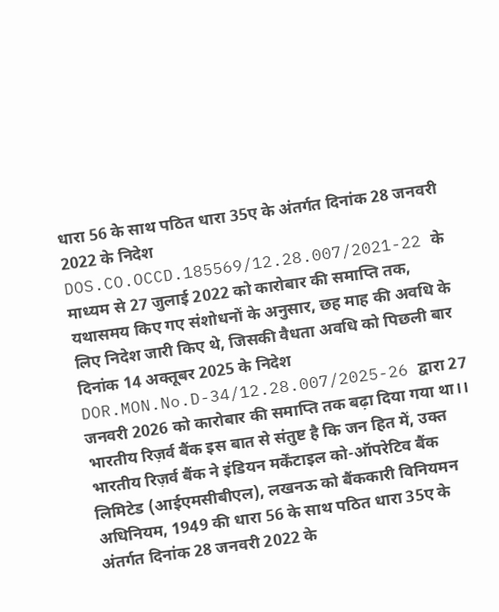धारा 56 के साथ पठित धारा 35ए के अंतर्गत दिनांक 28 जनवरी 2022 के निदेश DOS.CO.OCCD.185569/12.28.007/2021-22 के माध्यम से 27 जुलाई 2022 को कारोबार की समाप्ति तक, यथासमय किए गए संशोधनों के अनुसार, छह माह की अवधि के लिए निदेश जारी किए थे, जिसकी वैधता अवधि को पिछली बार दिनांक 14 अक्तूबर 2025 के निदेश DOR.MON.No.D-34/12.28.007/2025-26 द्वारा 27 जनवरी 2026 को कारोबार की समाप्ति तक बढ़ा दिया गया था।। भारतीय रिज़र्व बैंक इस बात से संतुष्ट है कि जन हित में, उक्त
भारतीय रिज़र्व बैंक ने इंडियन मर्केंटाइल को-ऑपरेटिव बैंक लिमिटेड (आईएमसीबीएल), लखनऊ को बैंककारी विनियमन अधिनियम, 1949 की धारा 56 के साथ पठित धारा 35ए के अंतर्गत दिनांक 28 जनवरी 2022 के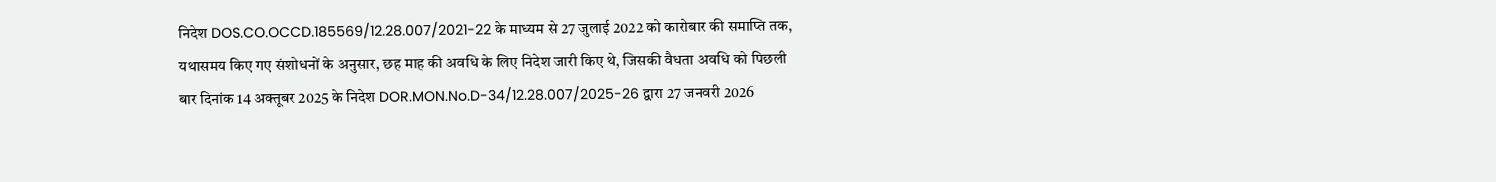निदेश DOS.CO.OCCD.185569/12.28.007/2021-22 के माध्यम से 27 जुलाई 2022 को कारोबार की समाप्ति तक, यथासमय किए गए संशोधनों के अनुसार, छह माह की अवधि के लिए निदेश जारी किए थे, जिसकी वैधता अवधि को पिछली बार दिनांक 14 अक्तूबर 2025 के निदेश DOR.MON.No.D-34/12.28.007/2025-26 द्वारा 27 जनवरी 2026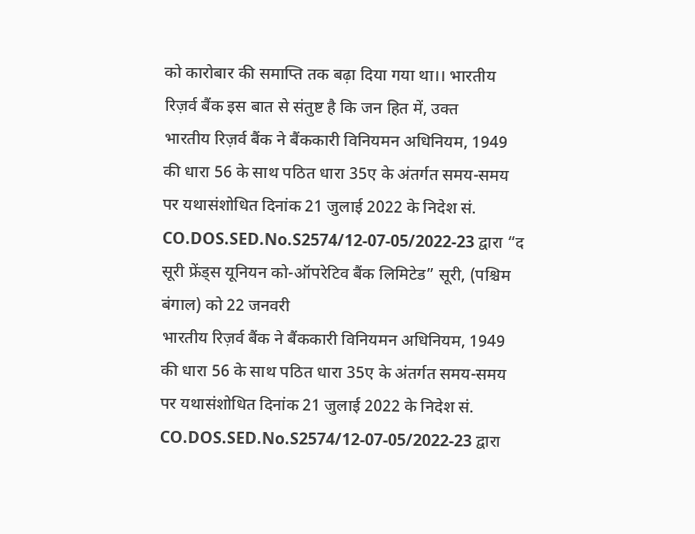को कारोबार की समाप्ति तक बढ़ा दिया गया था।। भारतीय रिज़र्व बैंक इस बात से संतुष्ट है कि जन हित में, उक्त
भारतीय रिज़र्व बैंक ने बैंककारी विनियमन अधिनियम, 1949 की धारा 56 के साथ पठित धारा 35ए के अंतर्गत समय-समय पर यथासंशोधित दिनांक 21 जुलाई 2022 के निदेश सं. CO.DOS.SED.No.S2574/12-07-05/2022-23 द्वारा “द सूरी फ्रेंड्स यूनियन को-ऑपरेटिव बैंक लिमिटेड” सूरी, (पश्चिम बंगाल) को 22 जनवरी
भारतीय रिज़र्व बैंक ने बैंककारी विनियमन अधिनियम, 1949 की धारा 56 के साथ पठित धारा 35ए के अंतर्गत समय-समय पर यथासंशोधित दिनांक 21 जुलाई 2022 के निदेश सं. CO.DOS.SED.No.S2574/12-07-05/2022-23 द्वारा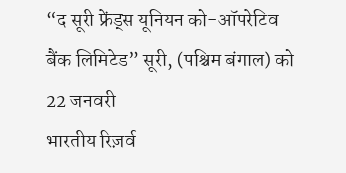“द सूरी फ्रेंड्स यूनियन को-ऑपरेटिव बैंक लिमिटेड” सूरी, (पश्चिम बंगाल) को 22 जनवरी
भारतीय रिज़र्व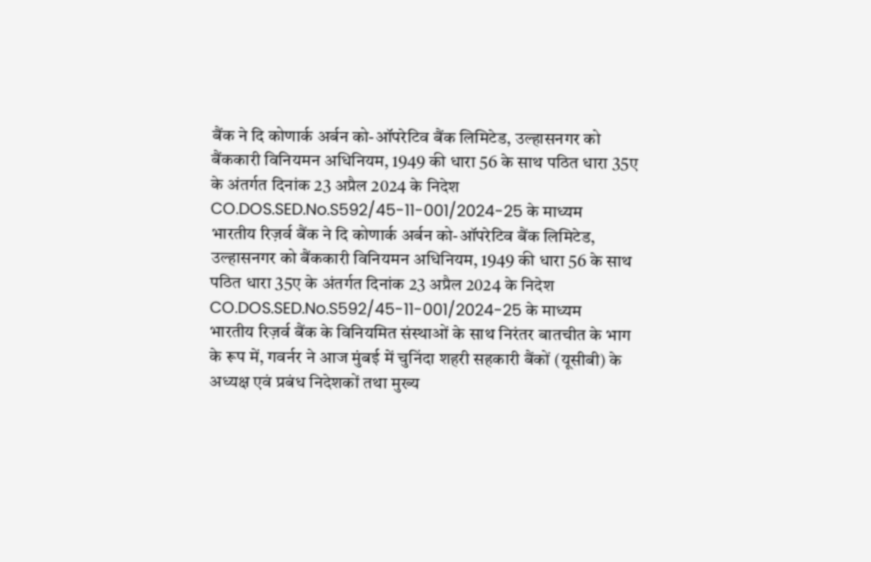बैंक ने दि कोणार्क अर्बन को-ऑपरेटिव बैंक लिमिटेड, उल्हासनगर को बैंककारी विनियमन अधिनियम, 1949 की धारा 56 के साथ पठित धारा 35ए के अंतर्गत दिनांक 23 अप्रैल 2024 के निदेश CO.DOS.SED.No.S592/45-11-001/2024-25 के माध्यम
भारतीय रिज़र्व बैंक ने दि कोणार्क अर्बन को-ऑपरेटिव बैंक लिमिटेड, उल्हासनगर को बैंककारी विनियमन अधिनियम, 1949 की धारा 56 के साथ पठित धारा 35ए के अंतर्गत दिनांक 23 अप्रैल 2024 के निदेश CO.DOS.SED.No.S592/45-11-001/2024-25 के माध्यम
भारतीय रिज़र्व बैंक के विनियमित संस्थाओं के साथ निरंतर बातचीत के भाग के रूप में, गवर्नर ने आज मुंबई में चुनिंदा शहरी सहकारी बैंकों (यूसीबी) के अध्यक्ष एवं प्रबंध निदेशकों तथा मुख्य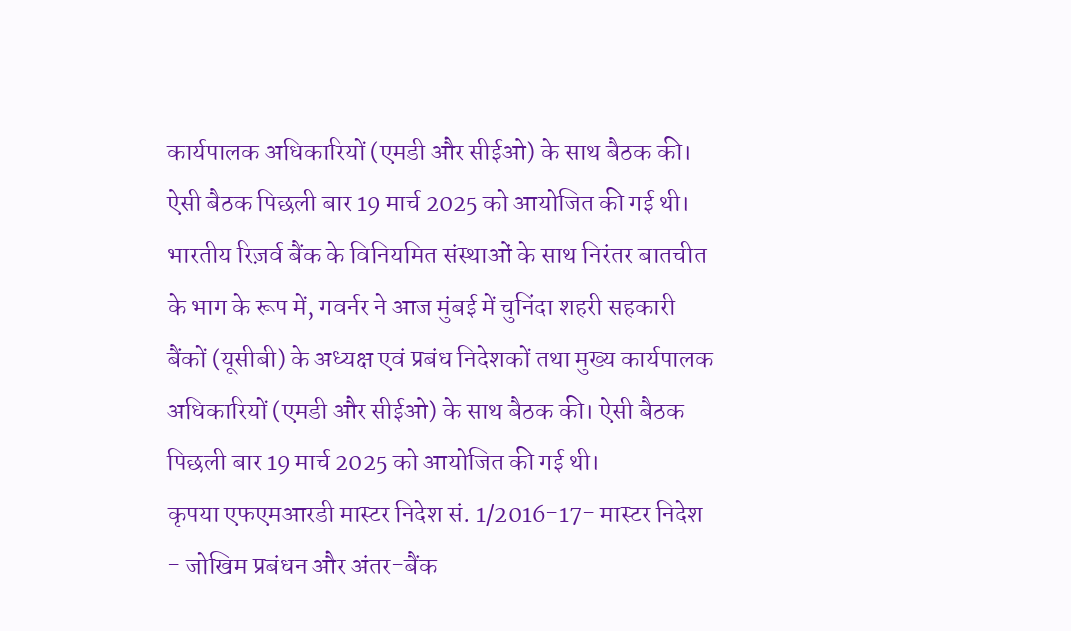कार्यपालक अधिकारियों (एमडी और सीईओ) के साथ बैठक की। ऐसी बैठक पिछली बार 19 मार्च 2025 को आयोजित की गई थी।
भारतीय रिज़र्व बैंक के विनियमित संस्थाओं के साथ निरंतर बातचीत के भाग के रूप में, गवर्नर ने आज मुंबई में चुनिंदा शहरी सहकारी बैंकों (यूसीबी) के अध्यक्ष एवं प्रबंध निदेशकों तथा मुख्य कार्यपालक अधिकारियों (एमडी और सीईओ) के साथ बैठक की। ऐसी बैठक पिछली बार 19 मार्च 2025 को आयोजित की गई थी।
कृपया एफएमआरडी मास्टर निदेश सं. 1/2016-17- मास्टर निदेश - जोखिम प्रबंधन और अंतर-बैंक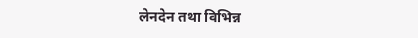लेनदेन तथा विभिन्न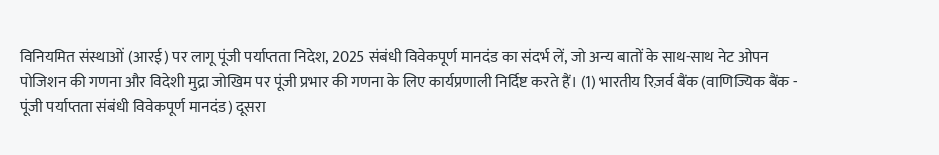विनियमित संस्थाओं (आरई) पर लागू पूंजी पर्याप्तता निदेश, 2025 संबंधी विवेकपूर्ण मानदंड का संदर्भ लें, जो अन्य बातों के साथ-साथ नेट ओपन पोजिशन की गणना और विदेशी मुद्रा जोखिम पर पूंजी प्रभार की गणना के लिए कार्यप्रणाली निर्दिष्ट करते हैं। (1) भारतीय रिज़र्व बैंक (वाणिज्यिक बैंक - पूंजी पर्याप्तता संबंधी विवेकपूर्ण मानदंड) दूसरा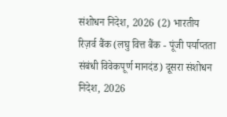संशोधन निदेश, 2026 (2) भारतीय रिज़र्व बैंक (लघु वित्त बैंक - पूंजी पर्याप्तता संबंधी विवेकपूर्ण मानदंड) दूसरा संशोधन निदेश, 2026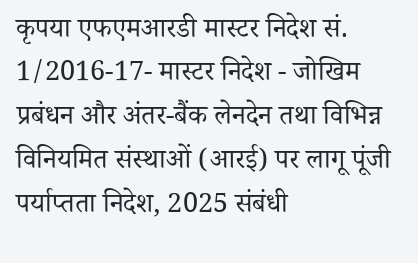कृपया एफएमआरडी मास्टर निदेश सं. 1/2016-17- मास्टर निदेश - जोखिम प्रबंधन और अंतर-बैंक लेनदेन तथा विभिन्न विनियमित संस्थाओं (आरई) पर लागू पूंजी पर्याप्तता निदेश, 2025 संबंधी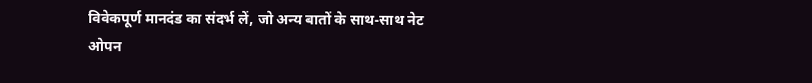विवेकपूर्ण मानदंड का संदर्भ लें, जो अन्य बातों के साथ-साथ नेट ओपन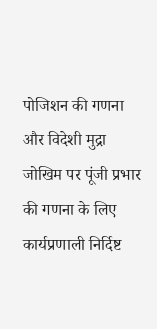पोजिशन की गणना और विदेशी मुद्रा जोखिम पर पूंजी प्रभार की गणना के लिए कार्यप्रणाली निर्दिष्ट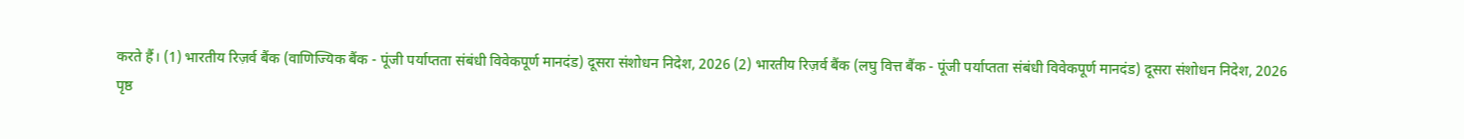करते हैं। (1) भारतीय रिज़र्व बैंक (वाणिज्यिक बैंक - पूंजी पर्याप्तता संबंधी विवेकपूर्ण मानदंड) दूसरा संशोधन निदेश, 2026 (2) भारतीय रिज़र्व बैंक (लघु वित्त बैंक - पूंजी पर्याप्तता संबंधी विवेकपूर्ण मानदंड) दूसरा संशोधन निदेश, 2026
पृष्ठ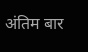अंतिम बार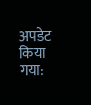अपडेट किया गया: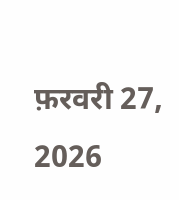फ़रवरी 27, 2026